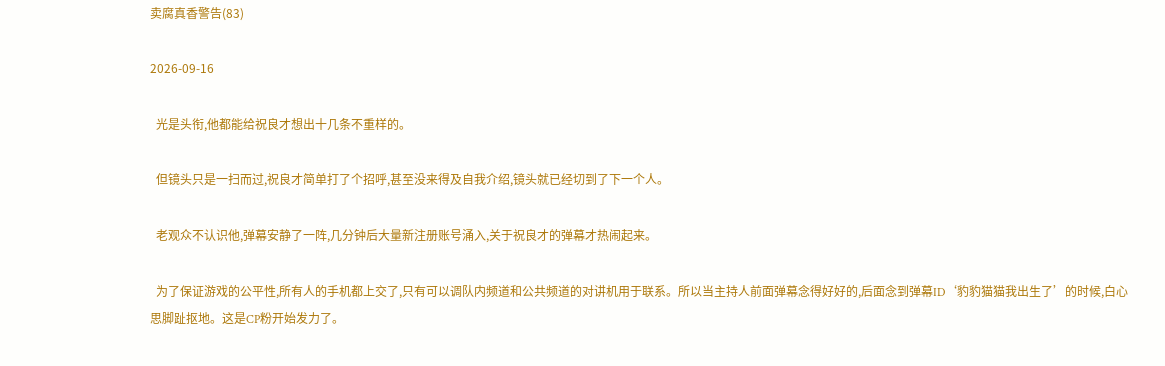卖腐真香警告(83)

2026-09-16

  光是头衔,他都能给祝良才想出十几条不重样的。

  但镜头只是一扫而过,祝良才简单打了个招呼,甚至没来得及自我介绍,镜头就已经切到了下一个人。

  老观众不认识他,弹幕安静了一阵,几分钟后大量新注册账号涌入,关于祝良才的弹幕才热闹起来。

  为了保证游戏的公平性,所有人的手机都上交了,只有可以调队内频道和公共频道的对讲机用于联系。所以当主持人前面弹幕念得好好的,后面念到弹幕ID‘豹豹猫猫我出生了’的时候,白心思脚趾抠地。这是CP粉开始发力了。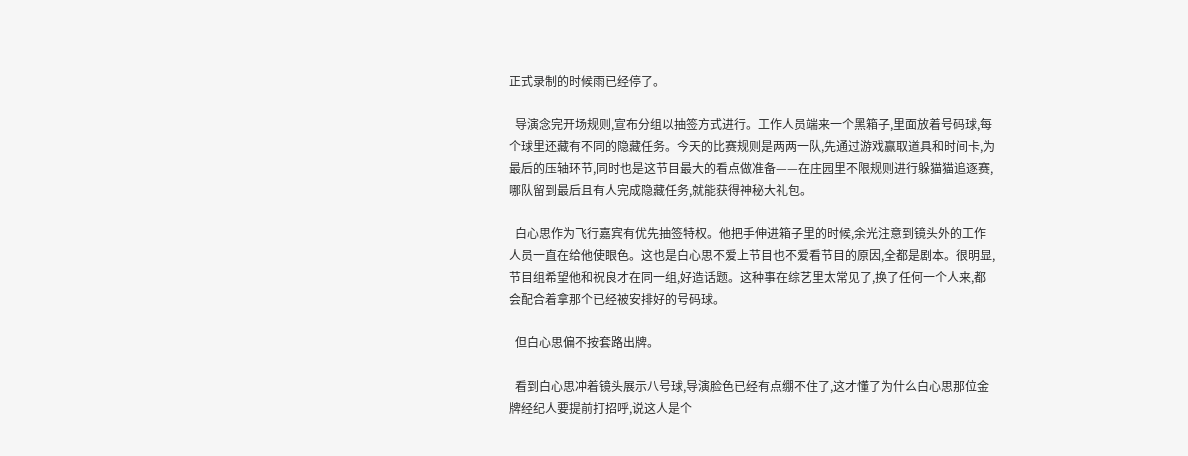正式录制的时候雨已经停了。

  导演念完开场规则,宣布分组以抽签方式进行。工作人员端来一个黑箱子,里面放着号码球,每个球里还藏有不同的隐藏任务。今天的比赛规则是两两一队,先通过游戏赢取道具和时间卡,为最后的压轴环节,同时也是这节目最大的看点做准备——在庄园里不限规则进行躲猫猫追逐赛,哪队留到最后且有人完成隐藏任务,就能获得神秘大礼包。

  白心思作为飞行嘉宾有优先抽签特权。他把手伸进箱子里的时候,余光注意到镜头外的工作人员一直在给他使眼色。这也是白心思不爱上节目也不爱看节目的原因,全都是剧本。很明显,节目组希望他和祝良才在同一组,好造话题。这种事在综艺里太常见了,换了任何一个人来,都会配合着拿那个已经被安排好的号码球。

  但白心思偏不按套路出牌。

  看到白心思冲着镜头展示八号球,导演脸色已经有点绷不住了,这才懂了为什么白心思那位金牌经纪人要提前打招呼,说这人是个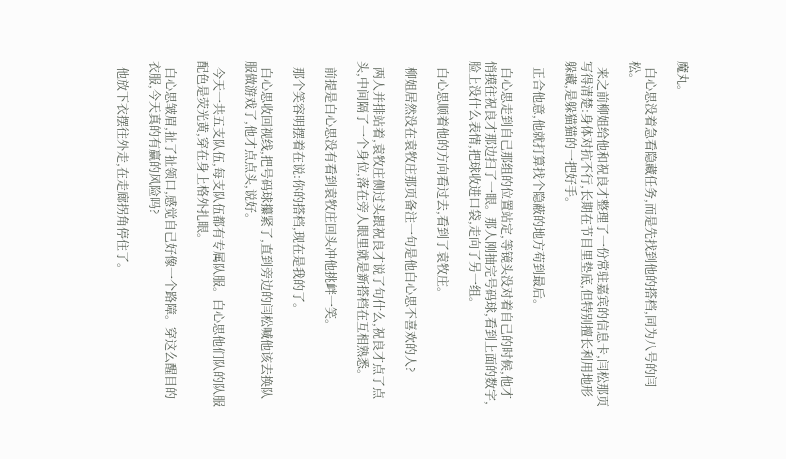魔丸。

  白心思没着急看隐藏任务,而是先找到他的搭档,同为八号的闫松。

  来之前柳姐给他和祝良才整理了一份常驻嘉宾的信息卡,闫松那页写得清楚:身体对抗不行,长期在节目里垫底,但特别擅长利用地形躲藏,是躲猫猫的一把好手。

  正合他意,他就打算找个隐蔽的地方苟到最后。

  白心思走到自己那组的位置站定,等镜头没对着自己的时候,他才悄摸往祝良才那边扫了一眼。那人刚抽完号码球,看到上面的数字,脸上没什么表情,把球收进口袋,走向了另一组。

  白心思顺着他的方向看过去,看到了袁牧庄。

  柳姐居然没在袁牧庄那页备注一句是他白心思不喜欢的人?

  两人并排站着,袁牧庄侧过头跟祝良才说了句什么,祝良才点了点头,中间隔了一个身位,落在旁人眼里就是新搭档在互相熟悉。

  前提是白心思没有看到袁牧庄回头冲他挑衅一笑。

  那个笑容明摆着在说:你的搭档,现在是我的了。

  白心思收回视线,把号码球攥紧了,直到旁边的闫松喊他该去换队服做游戏了,他才点点头,说好。

  今天一共五支队伍,每支队伍都有专属队服。白心思他们队的队服配色是荧光黄,穿在身上格外扎眼。

  白心思皱眉,扯了扯领口,感觉自己好像一个路障。穿这么醒目的衣服,今天真的有赢的风险吗?

  他放下衣摆往外走,在走廊拐角停住了。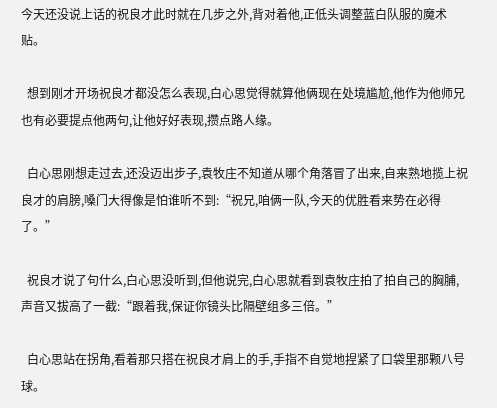今天还没说上话的祝良才此时就在几步之外,背对着他,正低头调整蓝白队服的魔术贴。

  想到刚才开场祝良才都没怎么表现,白心思觉得就算他俩现在处境尴尬,他作为他师兄也有必要提点他两句,让他好好表现,攒点路人缘。

  白心思刚想走过去,还没迈出步子,袁牧庄不知道从哪个角落冒了出来,自来熟地揽上祝良才的肩膀,嗓门大得像是怕谁听不到:“祝兄,咱俩一队,今天的优胜看来势在必得了。”

  祝良才说了句什么,白心思没听到,但他说完,白心思就看到袁牧庄拍了拍自己的胸脯,声音又拔高了一截:“跟着我,保证你镜头比隔壁组多三倍。”

  白心思站在拐角,看着那只搭在祝良才肩上的手,手指不自觉地捏紧了口袋里那颗八号球。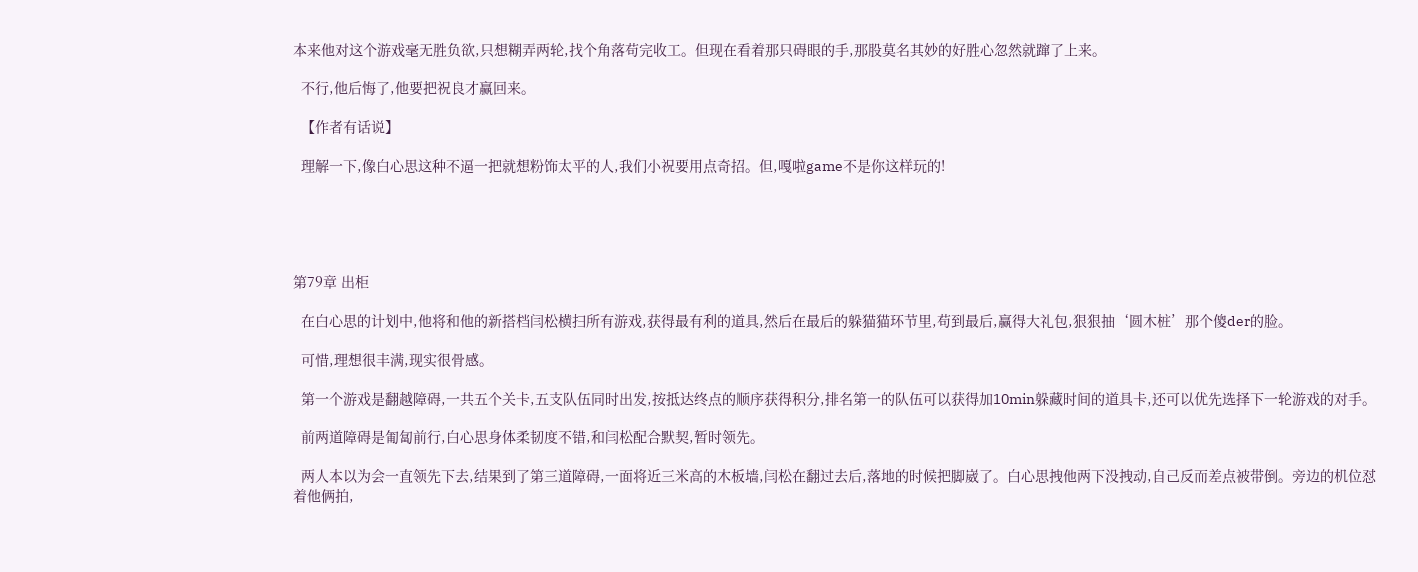本来他对这个游戏毫无胜负欲,只想糊弄两轮,找个角落苟完收工。但现在看着那只碍眼的手,那股莫名其妙的好胜心忽然就蹿了上来。

  不行,他后悔了,他要把祝良才赢回来。

  【作者有话说】

  理解一下,像白心思这种不逼一把就想粉饰太平的人,我们小祝要用点奇招。但,嘎啦game不是你这样玩的!





第79章 出柜

  在白心思的计划中,他将和他的新搭档闫松横扫所有游戏,获得最有利的道具,然后在最后的躲猫猫环节里,苟到最后,赢得大礼包,狠狠抽‘圆木桩’那个傻der的脸。

  可惜,理想很丰满,现实很骨感。

  第一个游戏是翻越障碍,一共五个关卡,五支队伍同时出发,按抵达终点的顺序获得积分,排名第一的队伍可以获得加10min躲藏时间的道具卡,还可以优先选择下一轮游戏的对手。

  前两道障碍是匍匐前行,白心思身体柔韧度不错,和闫松配合默契,暂时领先。

  两人本以为会一直领先下去,结果到了第三道障碍,一面将近三米高的木板墙,闫松在翻过去后,落地的时候把脚崴了。白心思拽他两下没拽动,自己反而差点被带倒。旁边的机位怼着他俩拍,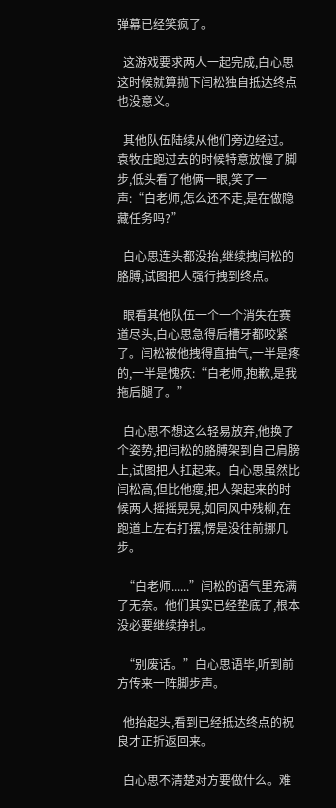弹幕已经笑疯了。

  这游戏要求两人一起完成,白心思这时候就算抛下闫松独自抵达终点也没意义。

  其他队伍陆续从他们旁边经过。袁牧庄跑过去的时候特意放慢了脚步,低头看了他俩一眼,笑了一声:“白老师,怎么还不走,是在做隐藏任务吗?”

  白心思连头都没抬,继续拽闫松的胳膊,试图把人强行拽到终点。

  眼看其他队伍一个一个消失在赛道尽头,白心思急得后槽牙都咬紧了。闫松被他拽得直抽气,一半是疼的,一半是愧疚:“白老师,抱歉,是我拖后腿了。”

  白心思不想这么轻易放弃,他换了个姿势,把闫松的胳膊架到自己肩膀上,试图把人扛起来。白心思虽然比闫松高,但比他瘦,把人架起来的时候两人摇摇晃晃,如同风中残柳,在跑道上左右打摆,愣是没往前挪几步。

  “白老师......”闫松的语气里充满了无奈。他们其实已经垫底了,根本没必要继续挣扎。

  “别废话。”白心思语毕,听到前方传来一阵脚步声。

  他抬起头,看到已经抵达终点的祝良才正折返回来。

  白心思不清楚对方要做什么。难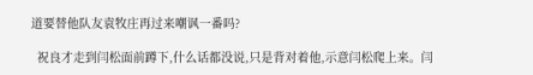道要替他队友袁牧庄再过来嘲讽一番吗?

  祝良才走到闫松面前蹲下,什么话都没说,只是背对着他,示意闫松爬上来。闫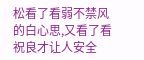松看了看弱不禁风的白心思,又看了看祝良才让人安全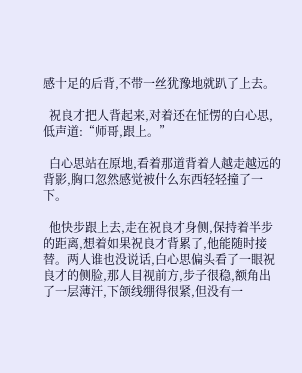感十足的后背,不带一丝犹豫地就趴了上去。

  祝良才把人背起来,对着还在怔愣的白心思,低声道:“师哥,跟上。”

  白心思站在原地,看着那道背着人越走越远的背影,胸口忽然感觉被什么东西轻轻撞了一下。

  他快步跟上去,走在祝良才身侧,保持着半步的距离,想着如果祝良才背累了,他能随时接替。两人谁也没说话,白心思偏头看了一眼祝良才的侧脸,那人目视前方,步子很稳,额角出了一层薄汗,下颌线绷得很紧,但没有一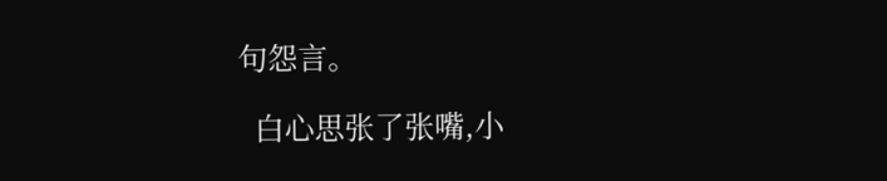句怨言。

  白心思张了张嘴,小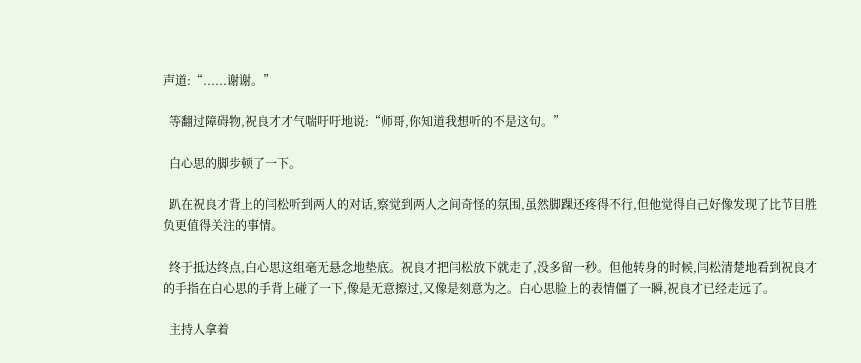声道:“......谢谢。”

  等翻过障碍物,祝良才才气喘吁吁地说:“师哥,你知道我想听的不是这句。”

  白心思的脚步顿了一下。

  趴在祝良才背上的闫松听到两人的对话,察觉到两人之间奇怪的氛围,虽然脚踝还疼得不行,但他觉得自己好像发现了比节目胜负更值得关注的事情。

  终于抵达终点,白心思这组毫无悬念地垫底。祝良才把闫松放下就走了,没多留一秒。但他转身的时候,闫松清楚地看到祝良才的手指在白心思的手背上碰了一下,像是无意擦过,又像是刻意为之。白心思脸上的表情僵了一瞬,祝良才已经走远了。

  主持人拿着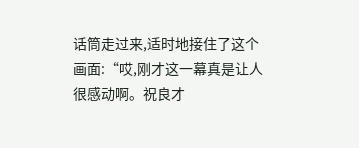话筒走过来,适时地接住了这个画面:“哎,刚才这一幕真是让人很感动啊。祝良才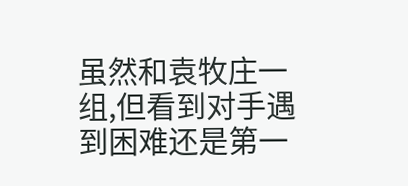虽然和袁牧庄一组,但看到对手遇到困难还是第一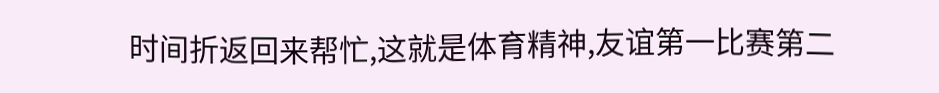时间折返回来帮忙,这就是体育精神,友谊第一比赛第二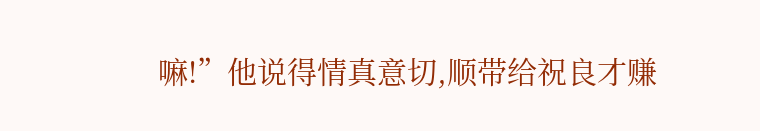嘛!”他说得情真意切,顺带给祝良才赚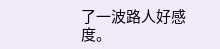了一波路人好感度。